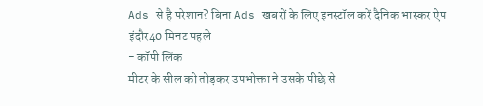Ads से है परेशान? बिना Ads खबरों के लिए इनस्टॉल करें दैनिक भास्कर ऐप
इंदौर40 मिनट पहले
- कॉपी लिंक
मीटर के सील को तोड़कर उपभोक्ता ने उसके पीछे से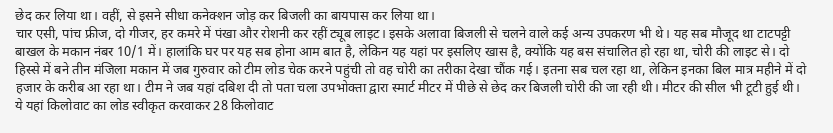छेद कर लिया था। वहीं, से इसने सीधा कनेक्शन जोड़ कर बिजली का बायपास कर लिया था।
चार एसी, पांच फ्रीज, दो गीजर, हर कमरे में पंखा और रोशनी कर रहीं ट्यूब लाइट। इसके अलावा बिजली से चलने वाले कई अन्य उपकरण भी थे। यह सब मौजूद था टाटपट्टी बाखल के मकान नंबर 10/1 में। हालांकि घर पर यह सब होना आम बात है, लेकिन यह यहां पर इसलिए खास है, क्योंकि यह बस संचालित हो रहा था, चोरी की लाइट से। दो हिस्से में बने तीन मंजिला मकान में जब गुरुवार को टीम लोड चेक करने पहुंची तो वह चोरी का तरीका देखा चौंक गई। इतना सब चल रहा था, लेकिन इनका बिल मात्र महीने में दो हजार के करीब आ रहा था। टीम ने जब यहां दबिश दी तो पता चला उपभोक्ता द्वारा स्मार्ट मीटर में पीछे से छेद कर बिजली चोरी की जा रही थी। मीटर की सील भी टूटी हुई थी। ये यहां किलोवाट का लोड स्वीकृत करवाकर 28 किलोवाट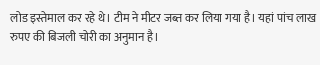लोड इस्तेमाल कर रहे थे। टीम ने मीटर जब्त कर लिया गया है। यहां पांच लाख रुपए की बिजली चोरी का अनुमान है।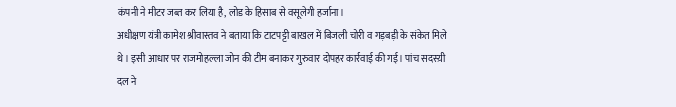कंपनी ने मीटर जब्त कर लिया है, लोड के हिसाब से वसूलेगी हर्जाना।
अधीक्षण यंत्री कामेश श्रीवास्तव ने बताया कि टाटपट्टी बाखल में बिजली चोरी व गड़बड़ी के संकेत मिले थे। इसी आधार पर राजमोहल्ला जोन की टीम बनाकर गुरुवार दोपहर कार्रवाई की गई। पांच सदस्य़ी दल ने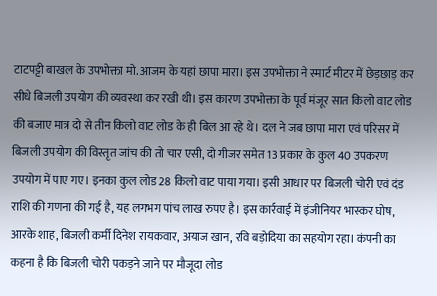टाटपट्टी बाखल के उपभोक्ता मो. आजम के यहां छापा मारा। इस उपभोक्ता ने स्मार्ट मीटर में छेड़छाड़ कर सीधे बिजली उपयोग की व्यवस्था कर रखी थी। इस कारण उपभोक्ता के पूर्व मंजूर सात किलो वाट लोड की बजाए मात्र दो से तीन किलो वाट लोड के ही बिल आ रहे थे। दल ने जब छापा मारा एवं परिसर में बिजली उपयोग की विस्तृत जांच की तो चार एसी, दो गीजर समेत 13 प्रकार के कुल 40 उपकरण उपयोग में पाए गए। इनका कुल लोड 28 किलो वाट पाया गया। इसी आधार पर बिजली चोरी एवं दंड राशि की गणना की गई है, यह लगभग पांच लाख रुपए है। इस कार्रवाई में इंजीनियर भास्कर घोष, आरके शाह, बिजली कर्मी दिनेश रायकवार, अयाज खान, रवि बड़ोदिया का सहयोग रहा। कंपनी का कहना है कि बिजली चोरी पकड़ने जाने पर मौजूदा लोड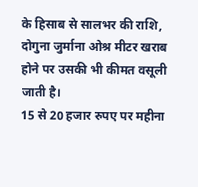के हिसाब से सालभर की राशि, दोगुना जुर्माना ओश्र मीटर खराब होने पर उसकी भी कीमत वसूली जाती है।
15 से 20 हजार रुपए पर महीना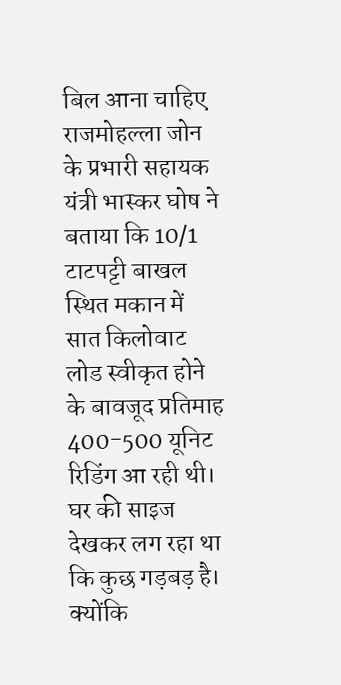बिल आना चाहिए
राजमोहल्ला जोन के प्रभारी सहायक यंत्री भास्कर घोष ने बताया कि 10/1 टाटपट्टी बाखल स्थित मकान में सात किलोवाट लोड स्वीकृत होने के बावजूद प्रतिमाह 400-500 यूनिट रिडिंग आ रही थी। घर की साइज देखकर लग रहा था कि कुछ गड़बड़ है। क्योंकि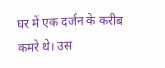घर में एक दर्जन के करीब कमरे थे। उस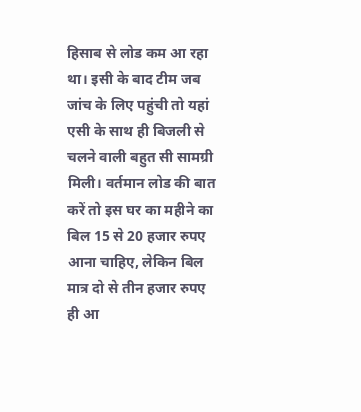हिसाब से लोड कम आ रहा था। इसी के बाद टीम जब जांच के लिए पहुंची तो यहां एसी के साथ ही बिजली से चलने वाली बहुत सी सामग्री मिली। वर्तमान लोड की बात करें तो इस घर का महीने का बिल 15 से 20 हजार रुपए आना चाहिए, लेकिन बिल मात्र दो से तीन हजार रुपए ही आ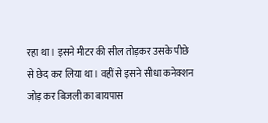रहा था। इसने मीटर की सील तोड़कर उसके पीछे से छेद कर लिया था। वहीं से इसने सीधा कनेक्शन जोड़ कर बिजली का बायपास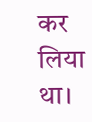कर लिया था।